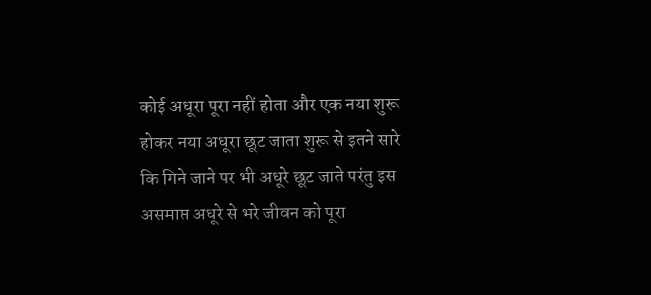कोई अधूरा पूरा नहीं होता और एक नया शुरू होकर नया अधूरा छूट जाता शुरू से इतने सारे कि गिने जाने पर भी अधूरे छूट जाते परंतु इस असमाप्त अधूरे से भरे जीवन को पूरा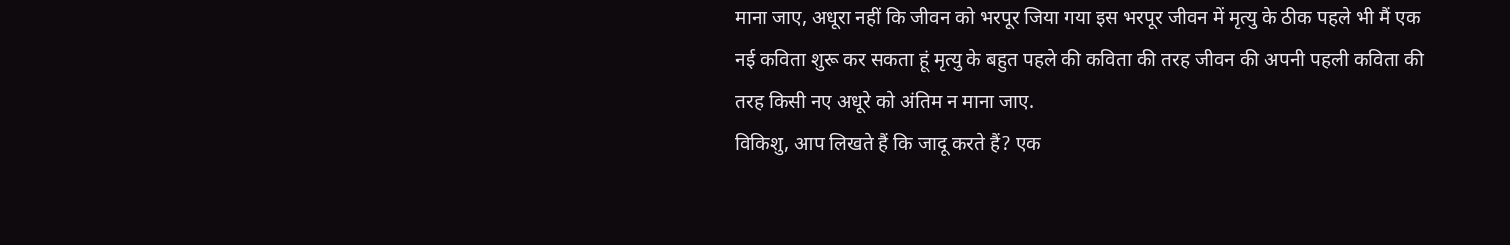माना जाए, अधूरा नहीं कि जीवन को भरपूर जिया गया इस भरपूर जीवन में मृत्यु के ठीक पहले भी मैं एक नई कविता शुरू कर सकता हूं मृत्यु के बहुत पहले की कविता की तरह जीवन की अपनी पहली कविता की तरह किसी नए अधूरे को अंतिम न माना जाए.
विकिशु, आप लिखते हैं कि जादू करते हैं? एक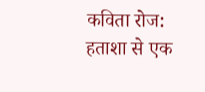कविता रोज: हताशा से एक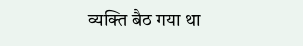व्यक्ति बैठ गया था